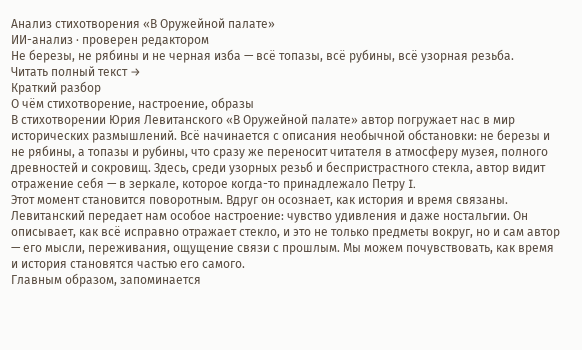Анализ стихотворения «В Оружейной палате»
ИИ-анализ · проверен редактором
Не березы, не рябины и не черная изба — всё топазы, всё рубины, всё узорная резьба.
Читать полный текст →
Краткий разбор
О чём стихотворение, настроение, образы
В стихотворении Юрия Левитанского «В Оружейной палате» автор погружает нас в мир исторических размышлений. Всё начинается с описания необычной обстановки: не березы и не рябины, а топазы и рубины, что сразу же переносит читателя в атмосферу музея, полного древностей и сокровищ. Здесь, среди узорных резьб и беспристрастного стекла, автор видит отражение себя — в зеркале, которое когда-то принадлежало Петру I.
Этот момент становится поворотным. Вдруг он осознает, как история и время связаны. Левитанский передает нам особое настроение: чувство удивления и даже ностальгии. Он описывает, как всё исправно отражает стекло, и это не только предметы вокруг, но и сам автор — его мысли, переживания, ощущение связи с прошлым. Мы можем почувствовать, как время и история становятся частью его самого.
Главным образом, запоминается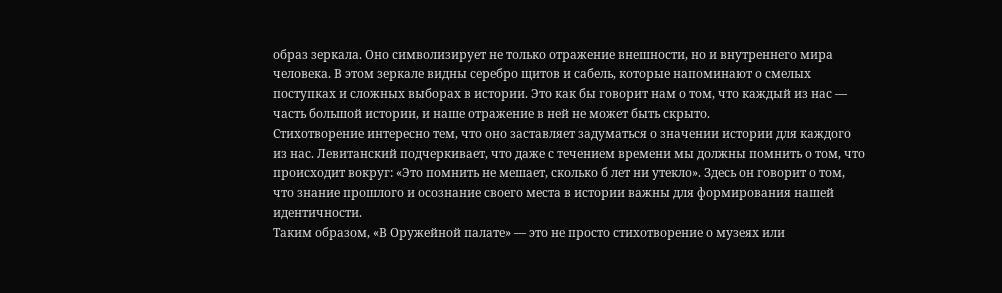образ зеркала. Оно символизирует не только отражение внешности, но и внутреннего мира человека. В этом зеркале видны серебро щитов и сабель, которые напоминают о смелых поступках и сложных выборах в истории. Это как бы говорит нам о том, что каждый из нас — часть большой истории, и наше отражение в ней не может быть скрыто.
Стихотворение интересно тем, что оно заставляет задуматься о значении истории для каждого из нас. Левитанский подчеркивает, что даже с течением времени мы должны помнить о том, что происходит вокруг: «Это помнить не мешает, сколько б лет ни утекло». Здесь он говорит о том, что знание прошлого и осознание своего места в истории важны для формирования нашей идентичности.
Таким образом, «В Оружейной палате» — это не просто стихотворение о музеях или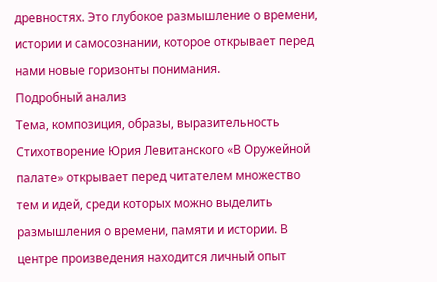древностях. Это глубокое размышление о времени, истории и самосознании, которое открывает перед нами новые горизонты понимания.
Подробный анализ
Тема, композиция, образы, выразительность
Стихотворение Юрия Левитанского «В Оружейной палате» открывает перед читателем множество тем и идей, среди которых можно выделить размышления о времени, памяти и истории. В центре произведения находится личный опыт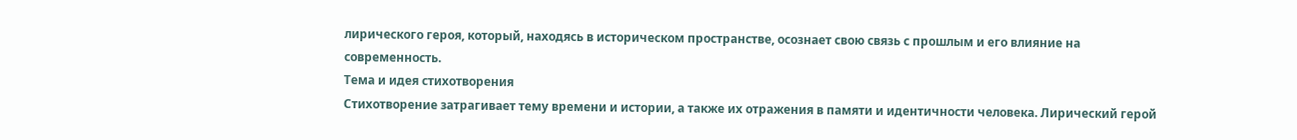лирического героя, который, находясь в историческом пространстве, осознает свою связь с прошлым и его влияние на современность.
Тема и идея стихотворения
Стихотворение затрагивает тему времени и истории, а также их отражения в памяти и идентичности человека. Лирический герой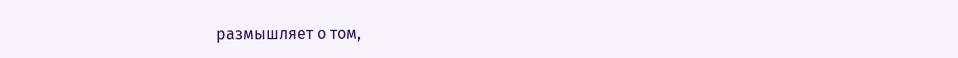размышляет о том,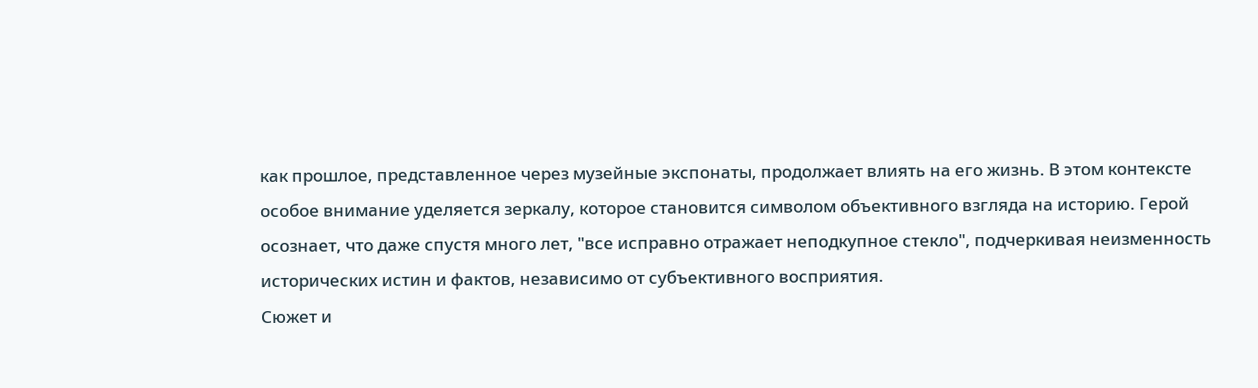как прошлое, представленное через музейные экспонаты, продолжает влиять на его жизнь. В этом контексте особое внимание уделяется зеркалу, которое становится символом объективного взгляда на историю. Герой осознает, что даже спустя много лет, "все исправно отражает неподкупное стекло", подчеркивая неизменность исторических истин и фактов, независимо от субъективного восприятия.
Сюжет и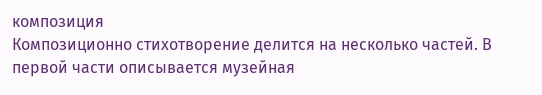композиция
Композиционно стихотворение делится на несколько частей. В первой части описывается музейная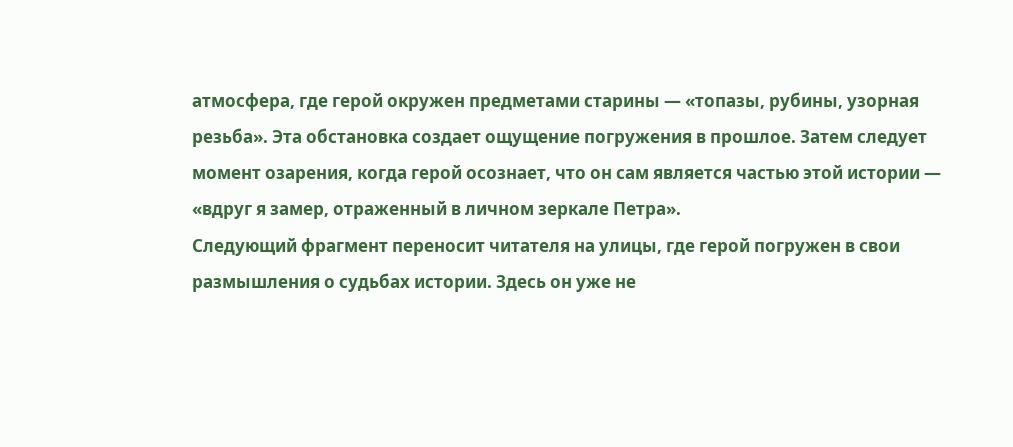атмосфера, где герой окружен предметами старины — «топазы, рубины, узорная резьба». Эта обстановка создает ощущение погружения в прошлое. Затем следует момент озарения, когда герой осознает, что он сам является частью этой истории — «вдруг я замер, отраженный в личном зеркале Петра».
Следующий фрагмент переносит читателя на улицы, где герой погружен в свои размышления о судьбах истории. Здесь он уже не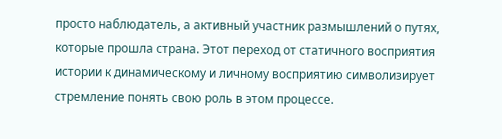просто наблюдатель, а активный участник размышлений о путях, которые прошла страна. Этот переход от статичного восприятия истории к динамическому и личному восприятию символизирует стремление понять свою роль в этом процессе.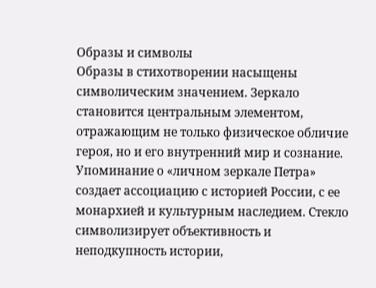Образы и символы
Образы в стихотворении насыщены символическим значением. Зеркало становится центральным элементом, отражающим не только физическое обличие героя, но и его внутренний мир и сознание. Упоминание о «личном зеркале Петра» создает ассоциацию с историей России, с ее монархией и культурным наследием. Стекло символизирует объективность и неподкупность истории,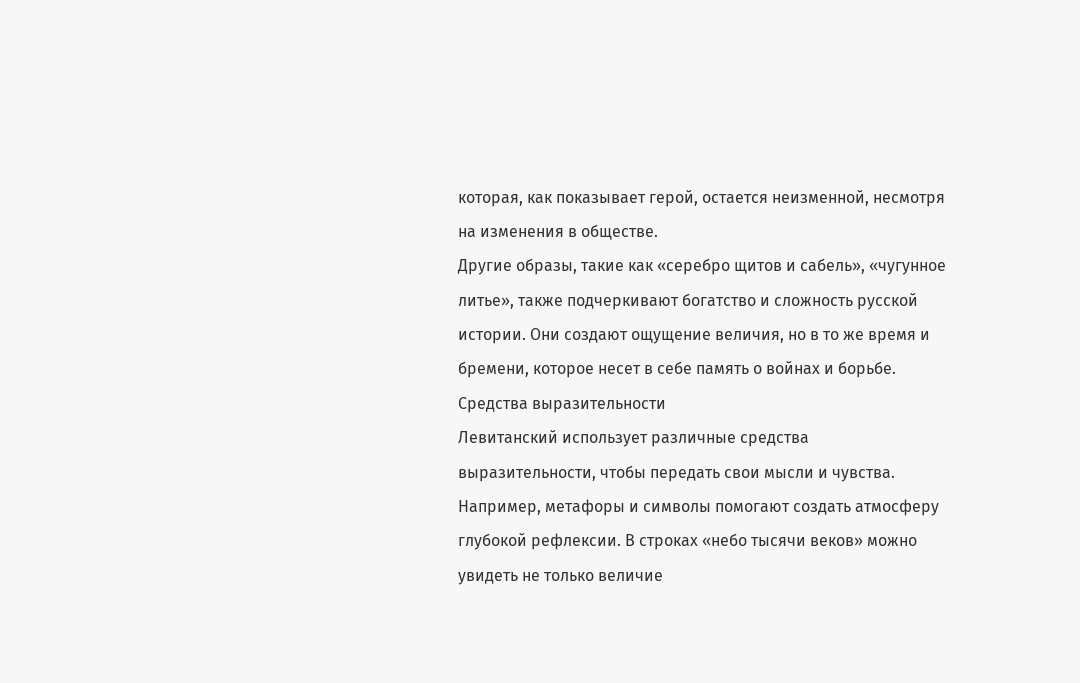которая, как показывает герой, остается неизменной, несмотря на изменения в обществе.
Другие образы, такие как «серебро щитов и сабель», «чугунное литье», также подчеркивают богатство и сложность русской истории. Они создают ощущение величия, но в то же время и бремени, которое несет в себе память о войнах и борьбе.
Средства выразительности
Левитанский использует различные средства выразительности, чтобы передать свои мысли и чувства. Например, метафоры и символы помогают создать атмосферу глубокой рефлексии. В строках «небо тысячи веков» можно увидеть не только величие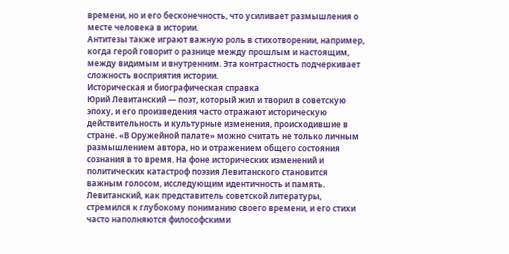времени, но и его бесконечность, что усиливает размышления о месте человека в истории.
Антитезы также играют важную роль в стихотворении, например, когда герой говорит о разнице между прошлым и настоящим, между видимым и внутренним. Эта контрастность подчеркивает сложность восприятия истории.
Историческая и биографическая справка
Юрий Левитанский — поэт, который жил и творил в советскую эпоху, и его произведения часто отражают историческую действительность и культурные изменения, происходившие в стране. «В Оружейной палате» можно считать не только личным размышлением автора, но и отражением общего состояния сознания в то время. На фоне исторических изменений и политических катастроф поэзия Левитанского становится важным голосом, исследующим идентичность и память.
Левитанский, как представитель советской литературы, стремился к глубокому пониманию своего времени, и его стихи часто наполняются философскими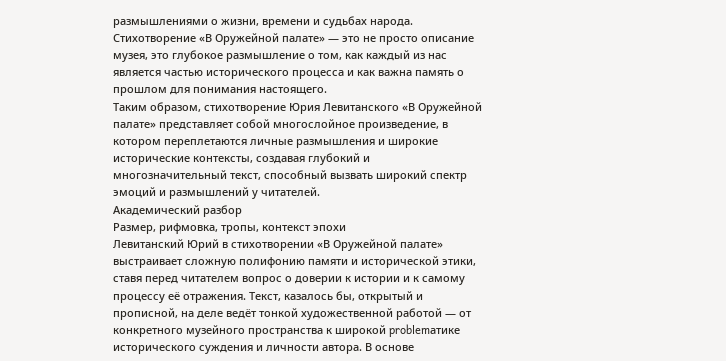размышлениями о жизни, времени и судьбах народа. Стихотворение «В Оружейной палате» — это не просто описание музея, это глубокое размышление о том, как каждый из нас является частью исторического процесса и как важна память о прошлом для понимания настоящего.
Таким образом, стихотворение Юрия Левитанского «В Оружейной палате» представляет собой многослойное произведение, в котором переплетаются личные размышления и широкие исторические контексты, создавая глубокий и многозначительный текст, способный вызвать широкий спектр эмоций и размышлений у читателей.
Академический разбор
Размер, рифмовка, тропы, контекст эпохи
Левитанский Юрий в стихотворении «В Оружейной палате» выстраивает сложную полифонию памяти и исторической этики, ставя перед читателем вопрос о доверии к истории и к самому процессу её отражения. Текст, казалось бы, открытый и прописной, на деле ведёт тонкой художественной работой — от конкретного музейного пространства к широкой problemатике исторического суждения и личности автора. В основе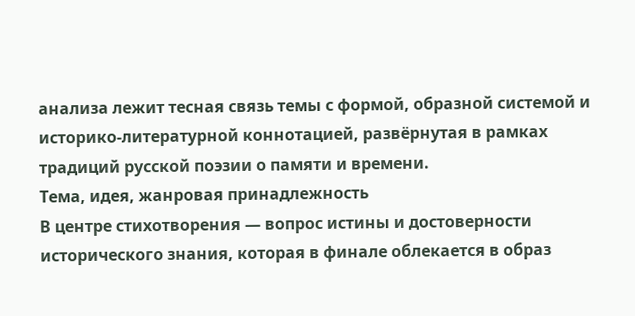анализа лежит тесная связь темы с формой, образной системой и историко-литературной коннотацией, развёрнутая в рамках традиций русской поэзии о памяти и времени.
Тема, идея, жанровая принадлежность
В центре стихотворения — вопрос истины и достоверности исторического знания, которая в финале облекается в образ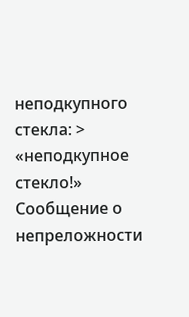неподкупного стекла: > «неподкупное стекло!» Сообщение о непреложности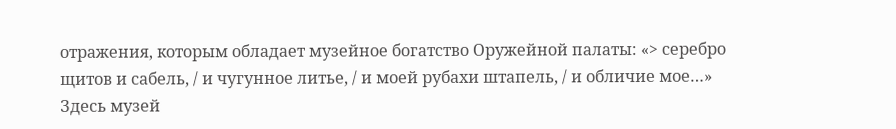отражения, которым обладает музейное богатство Оружейной палаты: «> серебро щитов и сабель, / и чугунное литье, / и моей рубахи штапель, / и обличие мое…» Здесь музей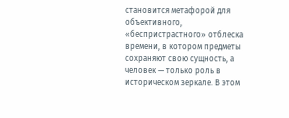становится метафорой для объективного, «беспристрастного» отблеска времени, в котором предметы сохраняют свою сущность, а человек — только роль в историческом зеркале. В этом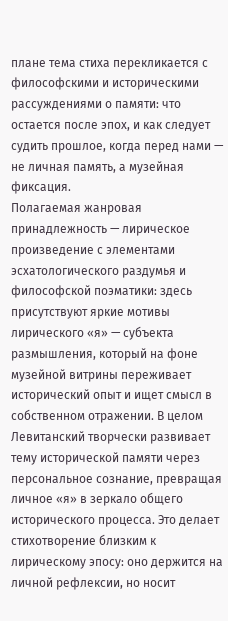плане тема стиха перекликается с философскими и историческими рассуждениями о памяти: что остается после эпох, и как следует судить прошлое, когда перед нами — не личная память, а музейная фиксация.
Полагаемая жанровая принадлежность — лирическое произведение с элементами эсхатологического раздумья и философской поэматики: здесь присутствуют яркие мотивы лирического «я» — субъекта размышления, который на фоне музейной витрины переживает исторический опыт и ищет смысл в собственном отражении. В целом Левитанский творчески развивает тему исторической памяти через персональное сознание, превращая личное «я» в зеркало общего исторического процесса. Это делает стихотворение близким к лирическому эпосу: оно держится на личной рефлексии, но носит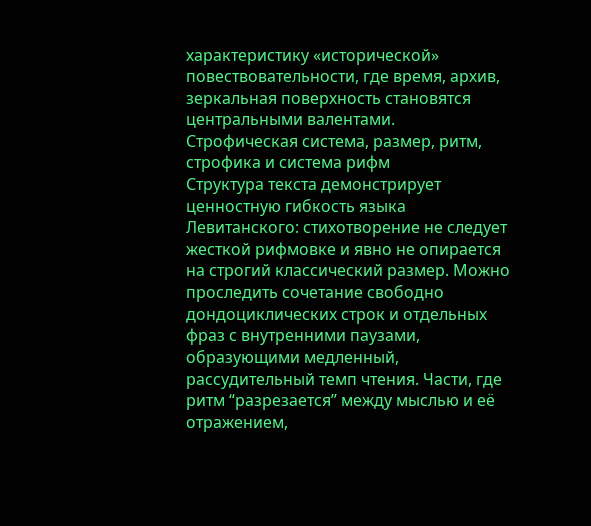характеристику «исторической» повествовательности, где время, архив, зеркальная поверхность становятся центральными валентами.
Строфическая система, размер, ритм, строфика и система рифм
Структура текста демонстрирует ценностную гибкость языка Левитанского: стихотворение не следует жесткой рифмовке и явно не опирается на строгий классический размер. Можно проследить сочетание свободно дондоциклических строк и отдельных фраз с внутренними паузами, образующими медленный, рассудительный темп чтения. Части, где ритм “разрезается” между мыслью и её отражением,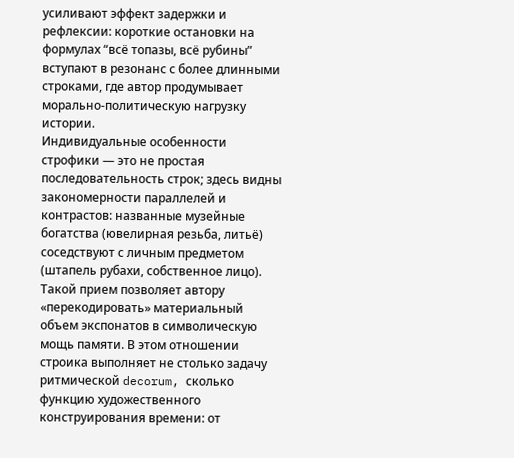усиливают эффект задержки и рефлексии: короткие остановки на формулах “всё топазы, всё рубины” вступают в резонанс с более длинными строками, где автор продумывает морально-политическую нагрузку истории.
Индивидуальные особенности строфики — это не простая последовательность строк; здесь видны закономерности параллелей и контрастов: названные музейные богатства (ювелирная резьба, литьё) соседствуют с личным предметом (штапель рубахи, собственное лицо). Такой прием позволяет автору «перекодировать» материальный объем экспонатов в символическую мощь памяти. В этом отношении строика выполняет не столько задачу ритмической decorum, сколько функцию художественного конструирования времени: от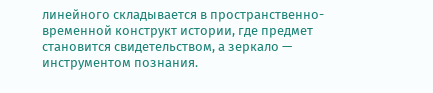линейного складывается в пространственно-временной конструкт истории, где предмет становится свидетельством, а зеркало — инструментом познания.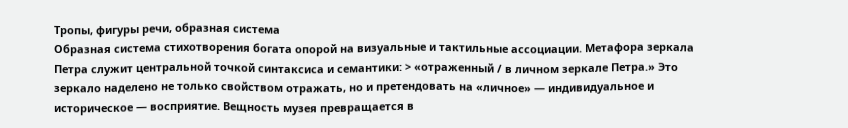Тропы, фигуры речи, образная система
Образная система стихотворения богата опорой на визуальные и тактильные ассоциации. Метафора зеркала Петра служит центральной точкой синтаксиса и семантики: > «отраженный / в личном зеркале Петра.» Это зеркало наделено не только свойством отражать, но и претендовать на «личное» — индивидуальное и историческое — восприятие. Вещность музея превращается в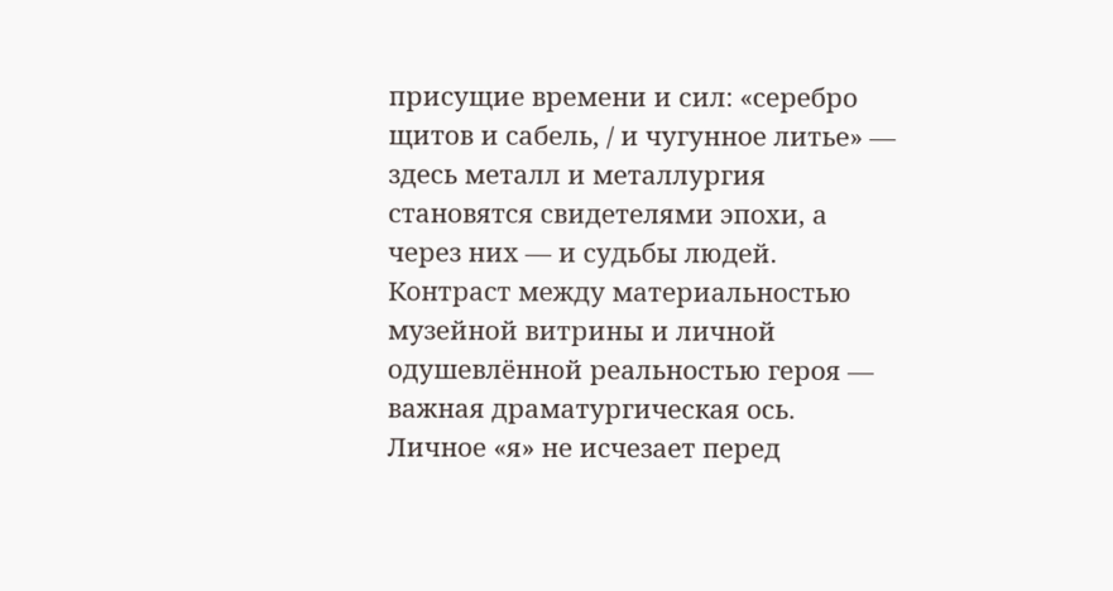присущие времени и сил: «серебро щитов и сабель, / и чугунное литье» — здесь металл и металлургия становятся свидетелями эпохи, а через них — и судьбы людей.
Контраст между материальностью музейной витрины и личной одушевлённой реальностью героя — важная драматургическая ось. Личное «я» не исчезает перед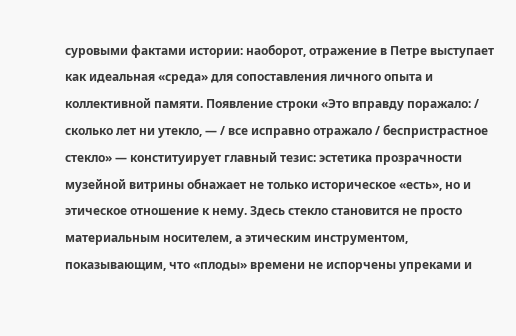суровыми фактами истории: наоборот, отражение в Петре выступает как идеальная «среда» для сопоставления личного опыта и коллективной памяти. Появление строки «Это вправду поражало: / сколько лет ни утекло, — / все исправно отражало / беспристрастное стекло» — конституирует главный тезис: эстетика прозрачности музейной витрины обнажает не только историческое «есть», но и этическое отношение к нему. Здесь стекло становится не просто материальным носителем, а этическим инструментом, показывающим, что «плоды» времени не испорчены упреками и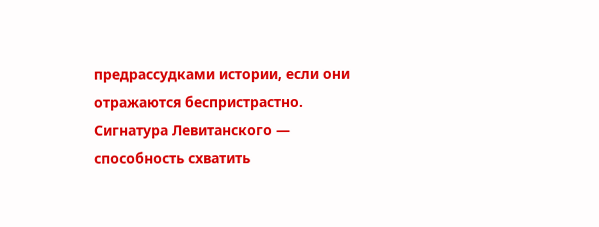предрассудками истории, если они отражаются беспристрастно.
Сигнатура Левитанского — способность схватить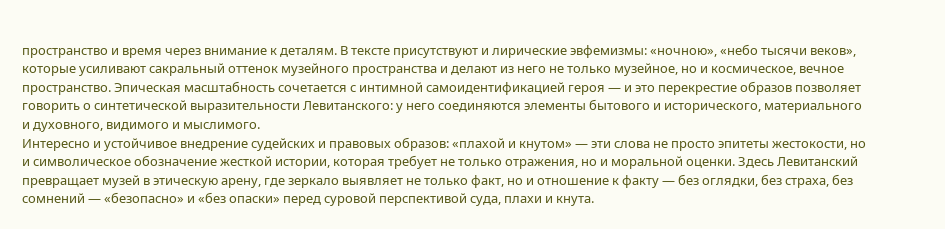пространство и время через внимание к деталям. В тексте присутствуют и лирические эвфемизмы: «ночною», «небо тысячи веков», которые усиливают сакральный оттенок музейного пространства и делают из него не только музейное, но и космическое, вечное пространство. Эпическая масштабность сочетается с интимной самоидентификацией героя — и это перекрестие образов позволяет говорить о синтетической выразительности Левитанского: у него соединяются элементы бытового и исторического, материального и духовного, видимого и мыслимого.
Интересно и устойчивое внедрение судейских и правовых образов: «плахой и кнутом» — эти слова не просто эпитеты жестокости, но и символическое обозначение жесткой истории, которая требует не только отражения, но и моральной оценки. Здесь Левитанский превращает музей в этическую арену, где зеркало выявляет не только факт, но и отношение к факту — без оглядки, без страха, без сомнений — «безопасно» и «без опаски» перед суровой перспективой суда, плахи и кнута.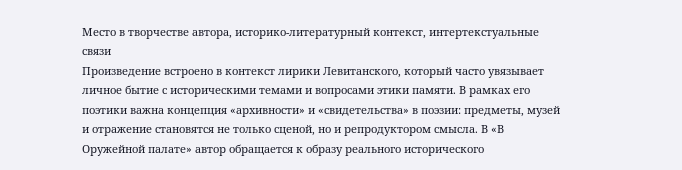Место в творчестве автора, историко-литературный контекст, интертекстуальные связи
Произведение встроено в контекст лирики Левитанского, который часто увязывает личное бытие с историческими темами и вопросами этики памяти. В рамках его поэтики важна концепция «архивности» и «свидетельства» в поэзии: предметы, музей и отражение становятся не только сценой, но и репродуктором смысла. В «В Оружейной палате» автор обращается к образу реального исторического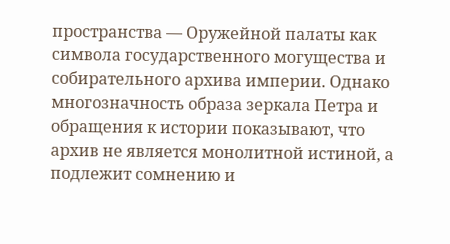пространства — Оружейной палаты как символа государственного могущества и собирательного архива империи. Однако многозначность образа зеркала Петра и обращения к истории показывают, что архив не является монолитной истиной, а подлежит сомнению и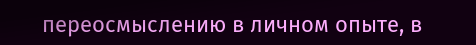переосмыслению в личном опыте, в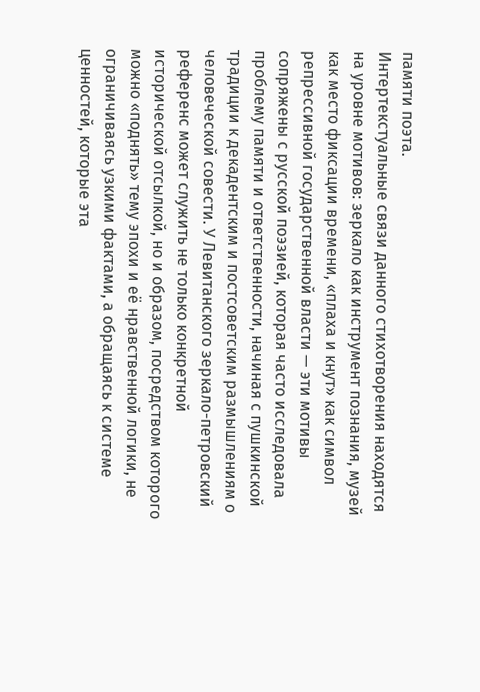памяти поэта.
Интертекстуальные связи данного стихотворения находятся на уровне мотивов: зеркало как инструмент познания, музей как место фиксации времени, «плахa и кнут» как символ репрессивной государственной власти — эти мотивы сопряжены с русской поэзией, которая часто исследовала проблему памяти и ответственности, начиная с пушкинской традиции к декадентским и постсоветским размышлениям о человеческой совести. У Левитанского зеркало-петровский референс может служить не только конкретной исторической отсылкой, но и образом, посредством которого можно «поднять» тему эпохи и её нравственной логики, не ограничиваясь узкими фактами, а обращаясь к системе ценностей, которые эта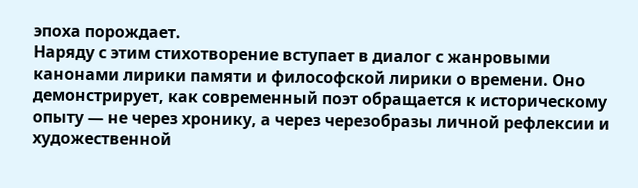эпоха порождает.
Наряду с этим стихотворение вступает в диалог с жанровыми канонами лирики памяти и философской лирики о времени. Оно демонстрирует, как современный поэт обращается к историческому опыту — не через хронику, а через черезобразы личной рефлексии и художественной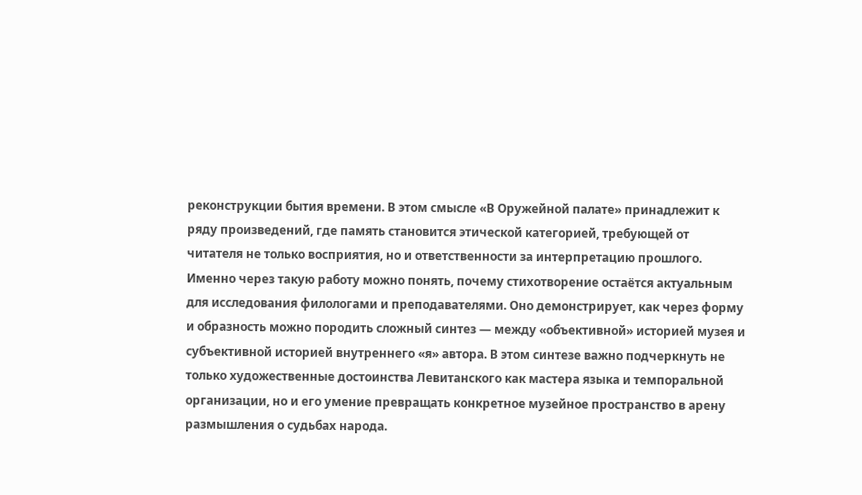реконструкции бытия времени. В этом смысле «В Оружейной палате» принадлежит к ряду произведений, где память становится этической категорией, требующей от читателя не только восприятия, но и ответственности за интерпретацию прошлого.
Именно через такую работу можно понять, почему стихотворение остаётся актуальным для исследования филологами и преподавателями. Оно демонстрирует, как через форму и образность можно породить сложный синтез — между «объективной» историей музея и субъективной историей внутреннего «я» автора. В этом синтезе важно подчеркнуть не только художественные достоинства Левитанского как мастера языка и темпоральной организации, но и его умение превращать конкретное музейное пространство в арену размышления о судьбах народа.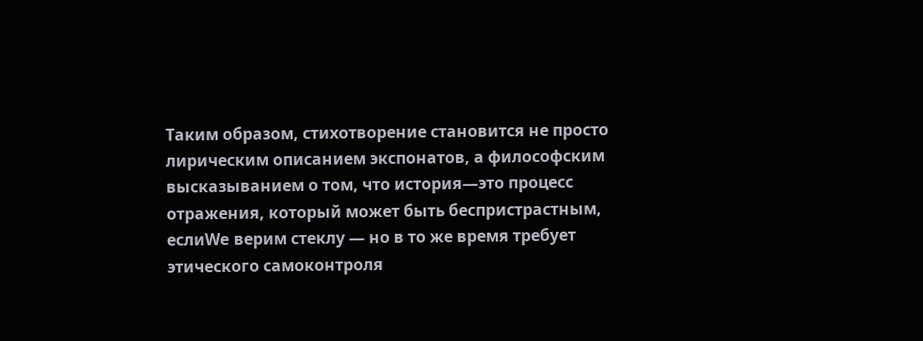Таким образом, стихотворение становится не просто лирическим описанием экспонатов, а философским высказыванием о том, что история—это процесс отражения, который может быть беспристрастным, еслиWe верим стеклу — но в то же время требует этического самоконтроля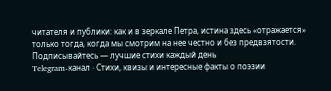читателя и публики: как и в зеркале Петра, истина здесь «отражается» только тогда, когда мы смотрим на нее честно и без предвзятости.
Подписывайтесь — лучшие стихи каждый день
Telegram-канал · Стихи, квизы и интересные факты о поэзии